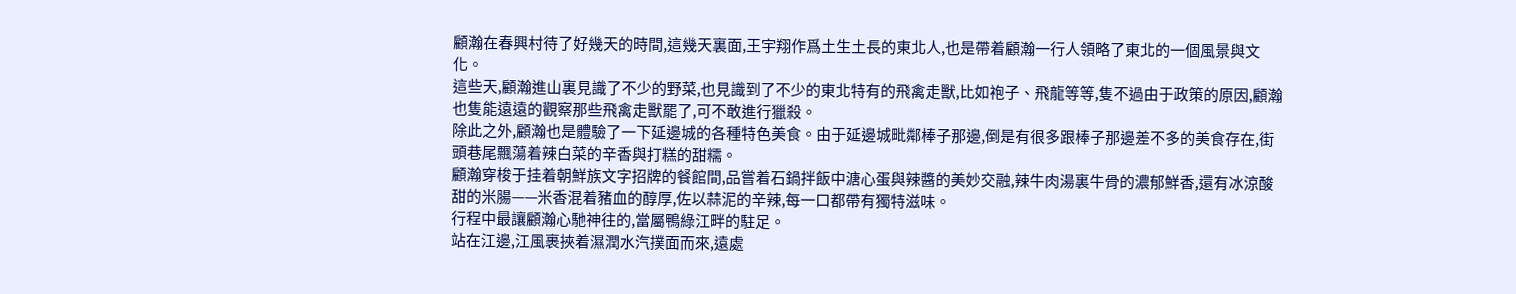顧瀚在春興村待了好幾天的時間,這幾天裏面,王宇翔作爲土生土長的東北人,也是帶着顧瀚一行人領略了東北的一個風景與文化。
這些天,顧瀚進山裏見識了不少的野菜,也見識到了不少的東北特有的飛禽走獸,比如袍子、飛龍等等,隻不過由于政策的原因,顧瀚也隻能遠遠的觀察那些飛禽走獸罷了,可不敢進行獵殺。
除此之外,顧瀚也是體驗了一下延邊城的各種特色美食。由于延邊城毗鄰棒子那邊,倒是有很多跟棒子那邊差不多的美食存在,街頭巷尾飄蕩着辣白菜的辛香與打糕的甜糯。
顧瀚穿梭于挂着朝鮮族文字招牌的餐館間,品嘗着石鍋拌飯中溏心蛋與辣醬的美妙交融,辣牛肉湯裏牛骨的濃郁鮮香,還有冰涼酸甜的米腸——米香混着豬血的醇厚,佐以蒜泥的辛辣,每一口都帶有獨特滋味。
行程中最讓顧瀚心馳神往的,當屬鴨綠江畔的駐足。
站在江邊,江風裹挾着濕潤水汽撲面而來,遠處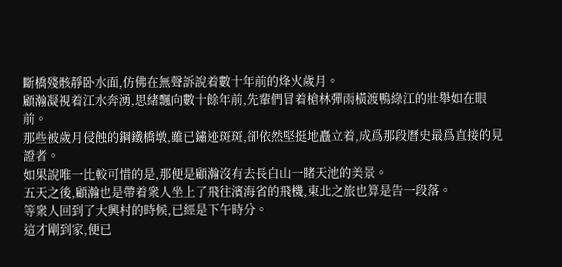斷橋殘骸靜卧水面,仿佛在無聲訴說着數十年前的烽火歲月。
顧瀚凝視着江水奔湧,思緒飄向數十餘年前,先輩們冒着槍林彈雨橫渡鴨綠江的壯舉如在眼前。
那些被歲月侵蝕的鋼鐵橋墩,雖已鏽迹斑斑,卻依然堅挺地矗立着,成爲那段曆史最爲直接的見證者。
如果說唯一比較可惜的是,那便是顧瀚沒有去長白山一睹天池的美景。
五天之後,顧瀚也是帶着衆人坐上了飛往濱海省的飛機,東北之旅也算是告一段落。
等衆人回到了大興村的時候,已經是下午時分。
這才剛到家,便已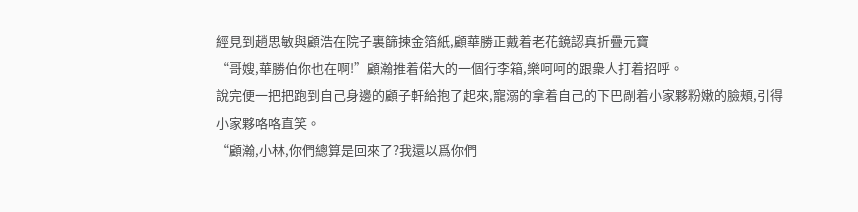經見到趙思敏與顧浩在院子裏篩揀金箔紙,顧華勝正戴着老花鏡認真折疊元寶
“哥嫂,華勝伯你也在啊!”顧瀚推着偌大的一個行李箱,樂呵呵的跟衆人打着招呼。
說完便一把把跑到自己身邊的顧子軒給抱了起來,寵溺的拿着自己的下巴剮着小家夥粉嫩的臉頰,引得小家夥咯咯直笑。
“顧瀚,小林,你們總算是回來了?我還以爲你們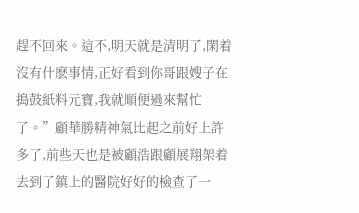趕不回來。這不,明天就是清明了,閑着沒有什麽事情,正好看到你哥跟嫂子在搗鼓紙料元寶,我就順便過來幫忙了。”顧華勝精神氣比起之前好上許多了,前些天也是被顧浩跟顧展翔架着去到了鎮上的醫院好好的檢查了一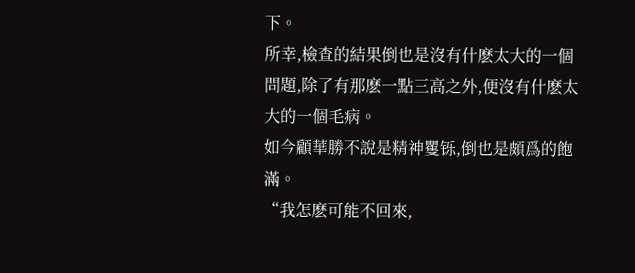下。
所幸,檢查的結果倒也是沒有什麽太大的一個問題,除了有那麽一點三高之外,便沒有什麽太大的一個毛病。
如今顧華勝不說是精神矍铄,倒也是頗爲的飽滿。
“我怎麽可能不回來,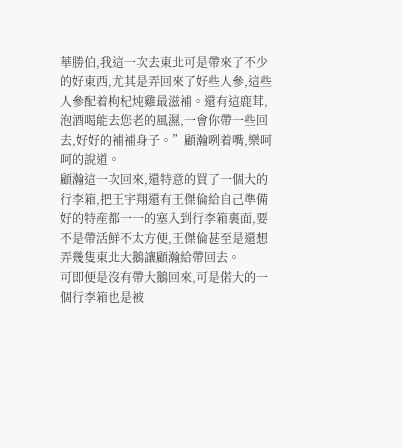華勝伯,我這一次去東北可是帶來了不少的好東西,尤其是弄回來了好些人參,這些人參配着枸杞炖雞最滋補。還有這鹿茸,泡酒喝能去您老的風濕,一會你帶一些回去,好好的補補身子。”顧瀚咧着嘴,樂呵呵的說道。
顧瀚這一次回來,還特意的買了一個大的行李箱,把王宇翔還有王傑倫給自己準備好的特産都一一的塞入到行李箱裏面,要不是帶活鮮不太方便,王傑倫甚至是還想弄幾隻東北大鵝讓顧瀚給帶回去。
可即便是沒有帶大鵝回來,可是偌大的一個行李箱也是被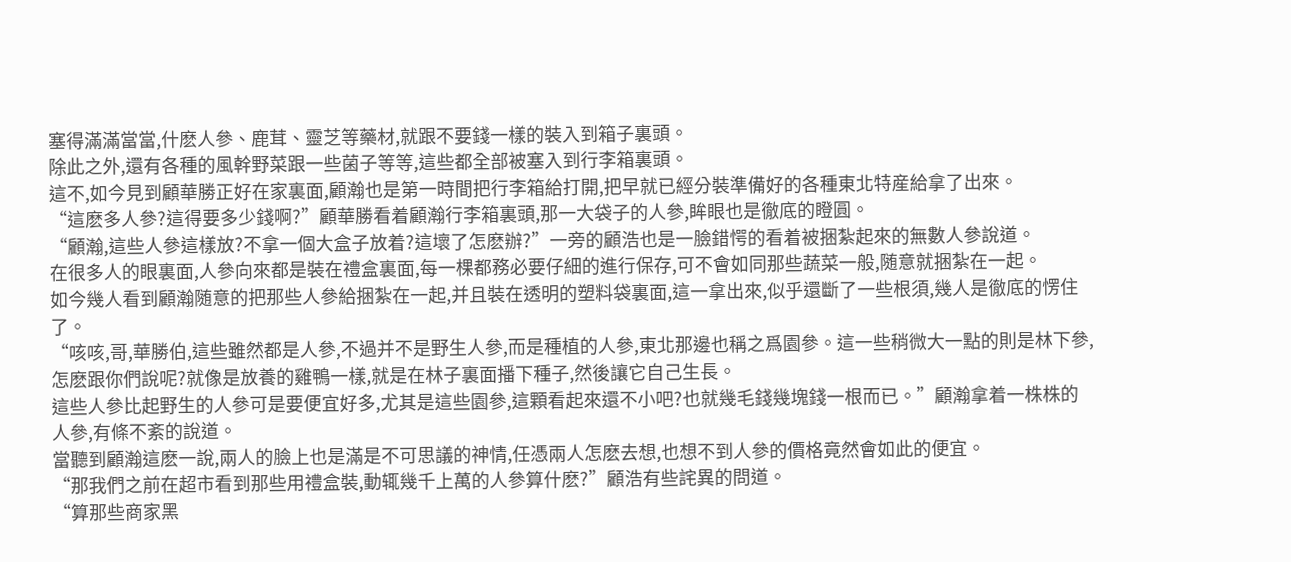塞得滿滿當當,什麽人參、鹿茸、靈芝等藥材,就跟不要錢一樣的裝入到箱子裏頭。
除此之外,還有各種的風幹野菜跟一些菌子等等,這些都全部被塞入到行李箱裏頭。
這不,如今見到顧華勝正好在家裏面,顧瀚也是第一時間把行李箱給打開,把早就已經分裝準備好的各種東北特産給拿了出來。
“這麽多人參?這得要多少錢啊?”顧華勝看着顧瀚行李箱裏頭,那一大袋子的人參,眸眼也是徹底的瞪圓。
“顧瀚,這些人參這樣放?不拿一個大盒子放着?這壞了怎麽辦?”一旁的顧浩也是一臉錯愕的看着被捆紮起來的無數人參說道。
在很多人的眼裏面,人參向來都是裝在禮盒裏面,每一棵都務必要仔細的進行保存,可不會如同那些蔬菜一般,随意就捆紮在一起。
如今幾人看到顧瀚随意的把那些人參給捆紮在一起,并且裝在透明的塑料袋裏面,這一拿出來,似乎還斷了一些根須,幾人是徹底的愣住了。
“咳咳,哥,華勝伯,這些雖然都是人參,不過并不是野生人參,而是種植的人參,東北那邊也稱之爲園參。這一些稍微大一點的則是林下參,怎麽跟你們說呢?就像是放養的雞鴨一樣,就是在林子裏面播下種子,然後讓它自己生長。
這些人參比起野生的人參可是要便宜好多,尤其是這些園參,這顆看起來還不小吧?也就幾毛錢幾塊錢一根而已。”顧瀚拿着一株株的人參,有條不紊的說道。
當聽到顧瀚這麽一說,兩人的臉上也是滿是不可思議的神情,任憑兩人怎麽去想,也想不到人參的價格竟然會如此的便宜。
“那我們之前在超市看到那些用禮盒裝,動辄幾千上萬的人參算什麽?”顧浩有些詫異的問道。
“算那些商家黑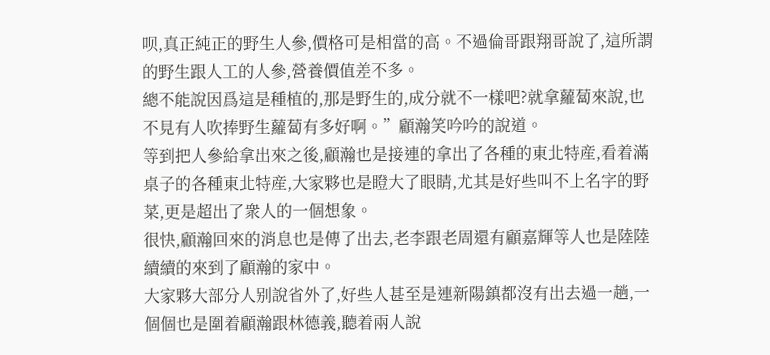呗,真正純正的野生人參,價格可是相當的高。不過倫哥跟翔哥說了,這所謂的野生跟人工的人參,營養價值差不多。
總不能說因爲這是種植的,那是野生的,成分就不一樣吧?就拿蘿蔔來說,也不見有人吹捧野生蘿蔔有多好啊。”顧瀚笑吟吟的說道。
等到把人參給拿出來之後,顧瀚也是接連的拿出了各種的東北特産,看着滿桌子的各種東北特産,大家夥也是瞪大了眼睛,尤其是好些叫不上名字的野菜,更是超出了衆人的一個想象。
很快,顧瀚回來的消息也是傳了出去,老李跟老周還有顧嘉輝等人也是陸陸續續的來到了顧瀚的家中。
大家夥大部分人别說省外了,好些人甚至是連新陽鎮都沒有出去過一趟,一個個也是圍着顧瀚跟林德義,聽着兩人說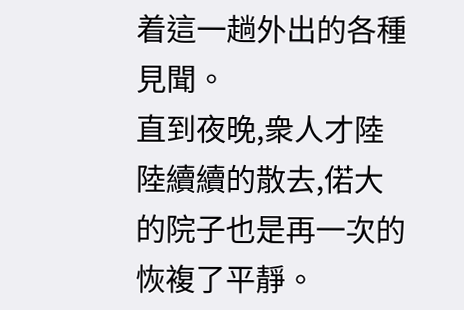着這一趟外出的各種見聞。
直到夜晚,衆人才陸陸續續的散去,偌大的院子也是再一次的恢複了平靜。